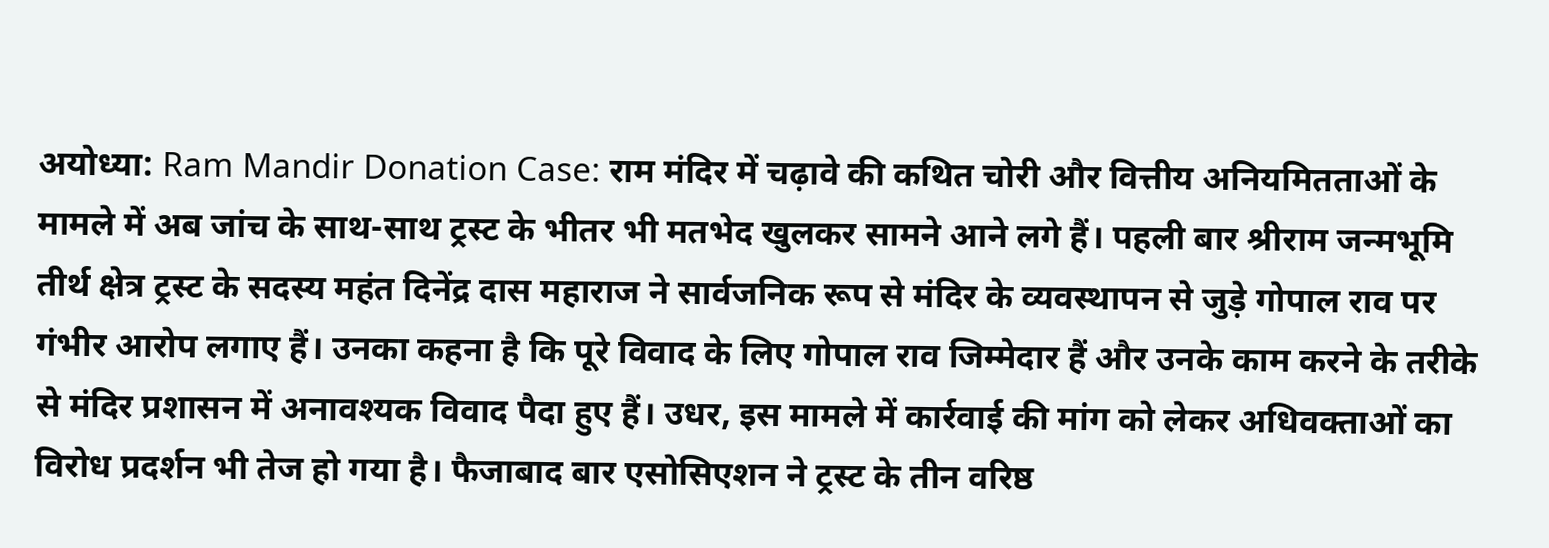अयोध्या: Ram Mandir Donation Case: राम मंदिर में चढ़ावे की कथित चोरी और वित्तीय अनियमितताओं के मामले में अब जांच के साथ-साथ ट्रस्ट के भीतर भी मतभेद खुलकर सामने आने लगे हैं। पहली बार श्रीराम जन्मभूमि तीर्थ क्षेत्र ट्रस्ट के सदस्य महंत दिनेंद्र दास महाराज ने सार्वजनिक रूप से मंदिर के व्यवस्थापन से जुड़े गोपाल राव पर गंभीर आरोप लगाए हैं। उनका कहना है कि पूरे विवाद के लिए गोपाल राव जिम्मेदार हैं और उनके काम करने के तरीके से मंदिर प्रशासन में अनावश्यक विवाद पैदा हुए हैं। उधर, इस मामले में कार्रवाई की मांग को लेकर अधिवक्ताओं का विरोध प्रदर्शन भी तेज हो गया है। फैजाबाद बार एसोसिएशन ने ट्रस्ट के तीन वरिष्ठ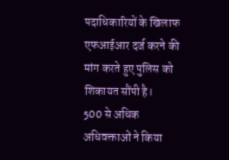पदाधिकारियों के खिलाफ एफआईआर दर्ज करने की मांग करते हुए पुलिस को शिकायत सौंपी है।
500 से अधिक अधिवक्ताओं ने किया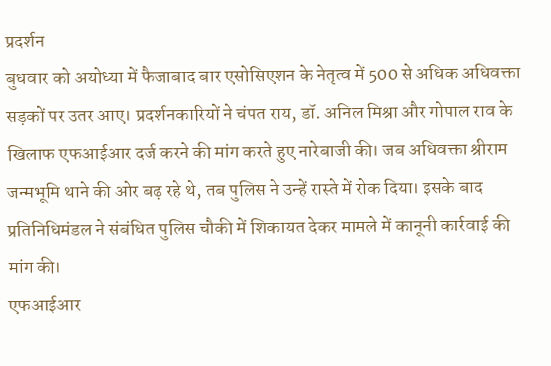प्रदर्शन
बुधवार को अयोध्या में फैजाबाद बार एसोसिएशन के नेतृत्व में 500 से अधिक अधिवक्ता सड़कों पर उतर आए। प्रदर्शनकारियों ने चंपत राय, डॉ. अनिल मिश्रा और गोपाल राव के खिलाफ एफआईआर दर्ज करने की मांग करते हुए नारेबाजी की। जब अधिवक्ता श्रीराम जन्मभूमि थाने की ओर बढ़ रहे थे, तब पुलिस ने उन्हें रास्ते में रोक दिया। इसके बाद प्रतिनिधिमंडल ने संबंधित पुलिस चौकी में शिकायत देकर मामले में कानूनी कार्रवाई की मांग की।
एफआईआर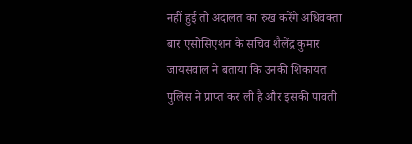नहीं हुई तो अदालत का रुख करेंगे अधिवक्ता
बार एसोसिएशन के सचिव शैलेंद्र कुमार जायसवाल ने बताया कि उनकी शिकायत पुलिस ने प्राप्त कर ली है और इसकी पावती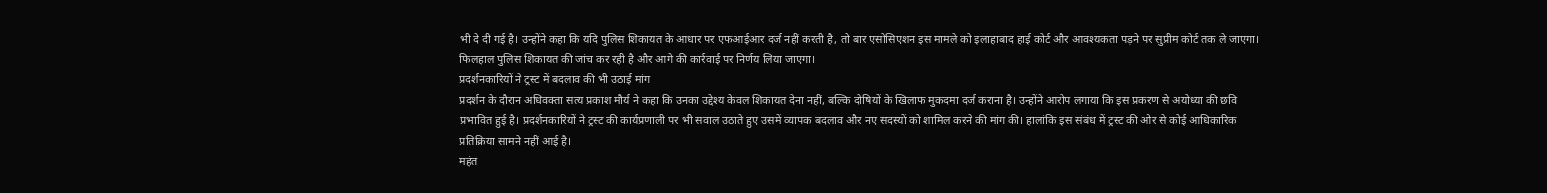भी दे दी गई है। उन्होंने कहा कि यदि पुलिस शिकायत के आधार पर एफआईआर दर्ज नहीं करती है, तो बार एसोसिएशन इस मामले को इलाहाबाद हाई कोर्ट और आवश्यकता पड़ने पर सुप्रीम कोर्ट तक ले जाएगा। फिलहाल पुलिस शिकायत की जांच कर रही है और आगे की कार्रवाई पर निर्णय लिया जाएगा।
प्रदर्शनकारियों ने ट्रस्ट में बदलाव की भी उठाई मांग
प्रदर्शन के दौरान अधिवक्ता सत्य प्रकाश मौर्य ने कहा कि उनका उद्देश्य केवल शिकायत देना नहीं, बल्कि दोषियों के खिलाफ मुकदमा दर्ज कराना है। उन्होंने आरोप लगाया कि इस प्रकरण से अयोध्या की छवि प्रभावित हुई है। प्रदर्शनकारियों ने ट्रस्ट की कार्यप्रणाली पर भी सवाल उठाते हुए उसमें व्यापक बदलाव और नए सदस्यों को शामिल करने की मांग की। हालांकि इस संबंध में ट्रस्ट की ओर से कोई आधिकारिक प्रतिक्रिया सामने नहीं आई है।
महंत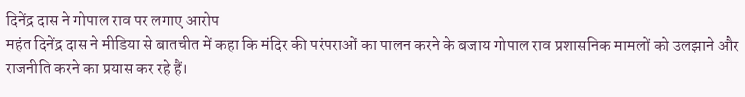दिनेंद्र दास ने गोपाल राव पर लगाए आरोप
महंत दिनेंद्र दास ने मीडिया से बातचीत में कहा कि मंदिर की परंपराओं का पालन करने के बजाय गोपाल राव प्रशासनिक मामलों को उलझाने और राजनीति करने का प्रयास कर रहे हैं।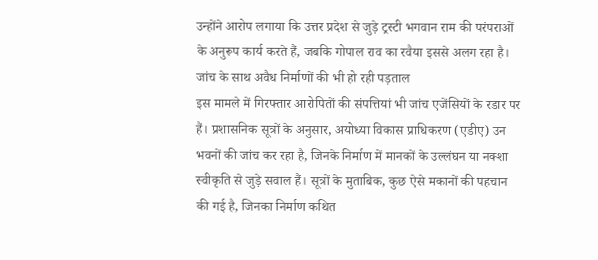उन्होंने आरोप लगाया कि उत्तर प्रदेश से जुड़े ट्रस्टी भगवान राम की परंपराओं के अनुरूप कार्य करते हैं, जबकि गोपाल राव का रवैया इससे अलग रहा है।
जांच के साथ अवैध निर्माणों की भी हो रही पड़ताल
इस मामले में गिरफ्तार आरोपितों की संपत्तियां भी जांच एजेंसियों के रडार पर हैं। प्रशासनिक सूत्रों के अनुसार, अयोध्या विकास प्राधिकरण (एडीए) उन भवनों की जांच कर रहा है, जिनके निर्माण में मानकों के उल्लंघन या नक्शा स्वीकृति से जुड़े सवाल हैं। सूत्रों के मुताबिक, कुछ ऐसे मकानों की पहचान की गई है, जिनका निर्माण कथित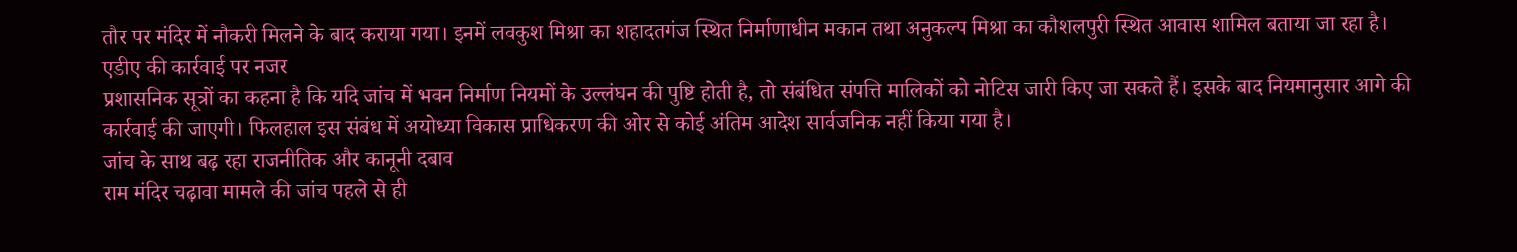तौर पर मंदिर में नौकरी मिलने के बाद कराया गया। इनमें लवकुश मिश्रा का शहादतगंज स्थित निर्माणाधीन मकान तथा अनुकल्प मिश्रा का कौशलपुरी स्थित आवास शामिल बताया जा रहा है।
एडीए की कार्रवाई पर नजर
प्रशासनिक सूत्रों का कहना है कि यदि जांच में भवन निर्माण नियमों के उल्लंघन की पुष्टि होती है, तो संबंधित संपत्ति मालिकों को नोटिस जारी किए जा सकते हैं। इसके बाद नियमानुसार आगे की कार्रवाई की जाएगी। फिलहाल इस संबंध में अयोध्या विकास प्राधिकरण की ओर से कोई अंतिम आदेश सार्वजनिक नहीं किया गया है।
जांच के साथ बढ़ रहा राजनीतिक और कानूनी दबाव
राम मंदिर चढ़ावा मामले की जांच पहले से ही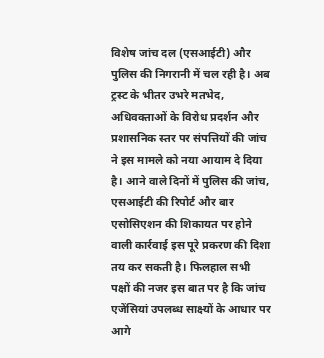विशेष जांच दल (एसआईटी) और पुलिस की निगरानी में चल रही है। अब ट्रस्ट के भीतर उभरे मतभेद, अधिवक्ताओं के विरोध प्रदर्शन और प्रशासनिक स्तर पर संपत्तियों की जांच ने इस मामले को नया आयाम दे दिया है। आने वाले दिनों में पुलिस की जांच, एसआईटी की रिपोर्ट और बार एसोसिएशन की शिकायत पर होने वाली कार्रवाई इस पूरे प्रकरण की दिशा तय कर सकती है। फिलहाल सभी पक्षों की नजर इस बात पर है कि जांच एजेंसियां उपलब्ध साक्ष्यों के आधार पर आगे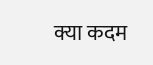क्या कदम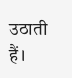उठाती हैं।